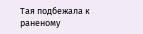Тая подбежала к раненому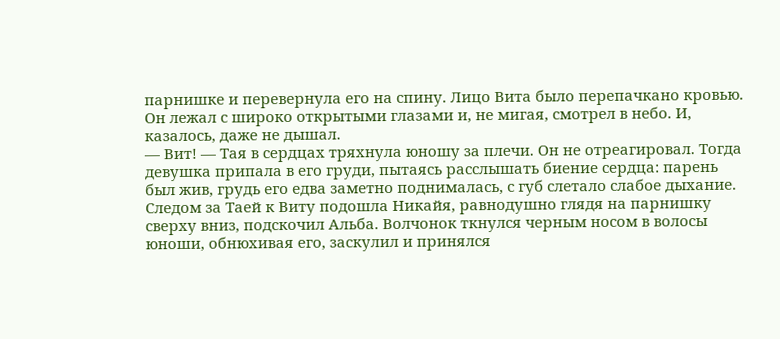парнишке и перевернула его на спину. Лицо Вита было перепачкано кровью. Он лежал с широко открытыми глазами и, не мигая, смотрел в небо. И, казалось, даже не дышал.
— Вит! — Тая в сердцах тряхнула юношу за плечи. Он не отреагировал. Тогда девушка припала в его груди, пытаясь расслышать биение сердца: парень был жив, грудь его едва заметно поднималась, с губ слетало слабое дыхание.
Следом за Таей к Виту подошла Никайя, равнодушно глядя на парнишку сверху вниз, подскочил Альба. Волчонок ткнулся черным носом в волосы юноши, обнюхивая его, заскулил и принялся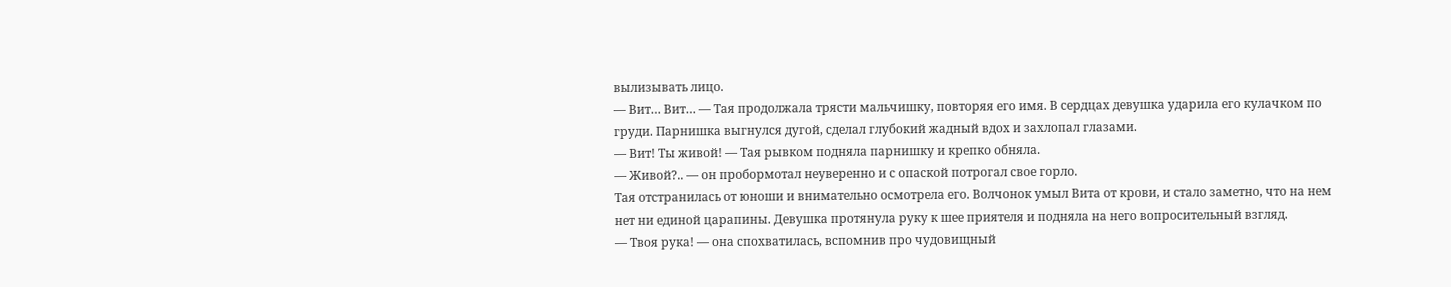вылизывать лицо.
— Вит… Вит… — Тая продолжала трясти мальчишку, повторяя его имя. В сердцах девушка ударила его кулачком по груди. Парнишка выгнулся дугой, сделал глубокий жадный вдох и захлопал глазами.
— Вит! Ты живой! — Тая рывком подняла парнишку и крепко обняла.
— Живой?.. — он пробормотал неуверенно и с опаской потрогал свое горло.
Тая отстранилась от юноши и внимательно осмотрела его. Волчонок умыл Вита от крови, и стало заметно, что на нем нет ни единой царапины. Девушка протянула руку к шее приятеля и подняла на него вопросительный взгляд.
— Твоя рука! — она спохватилась, вспомнив про чудовищный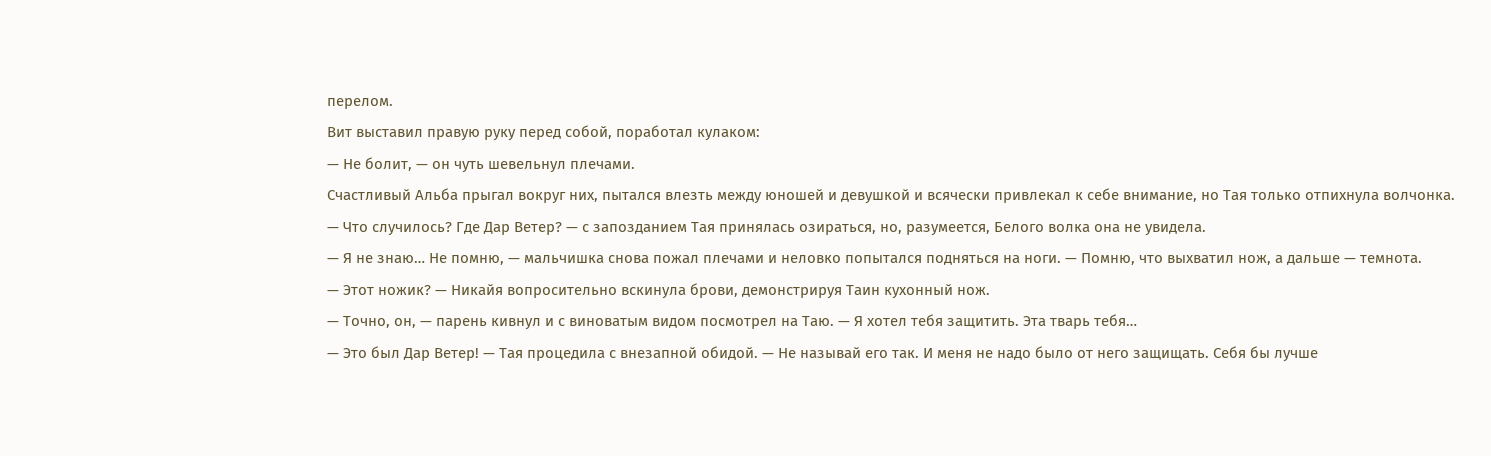перелом.
Вит выставил правую руку перед собой, поработал кулаком:
— Не болит, — он чуть шевельнул плечами.
Счастливый Альба прыгал вокруг них, пытался влезть между юношей и девушкой и всячески привлекал к себе внимание, но Тая только отпихнула волчонка.
— Что случилось? Где Дар Ветер? — с запозданием Тая принялась озираться, но, разумеется, Белого волка она не увидела.
— Я не знаю… Не помню, — мальчишка снова пожал плечами и неловко попытался подняться на ноги. — Помню, что выхватил нож, а дальше — темнота.
— Этот ножик? — Никайя вопросительно вскинула брови, демонстрируя Таин кухонный нож.
— Точно, он, — парень кивнул и с виноватым видом посмотрел на Таю. — Я хотел тебя защитить. Эта тварь тебя…
— Это был Дар Ветер! — Тая процедила с внезапной обидой. — Не называй его так. И меня не надо было от него защищать. Себя бы лучше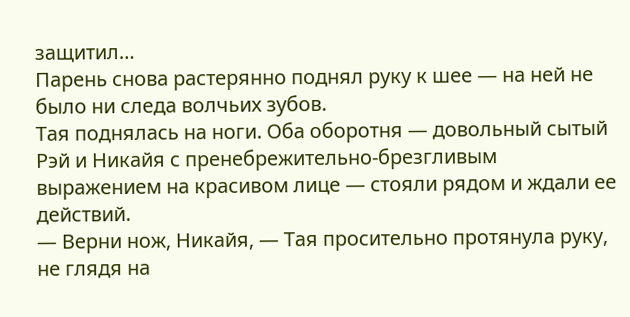защитил…
Парень снова растерянно поднял руку к шее — на ней не было ни следа волчьих зубов.
Тая поднялась на ноги. Оба оборотня — довольный сытый Рэй и Никайя с пренебрежительно-брезгливым выражением на красивом лице — стояли рядом и ждали ее действий.
— Верни нож, Никайя, — Тая просительно протянула руку, не глядя на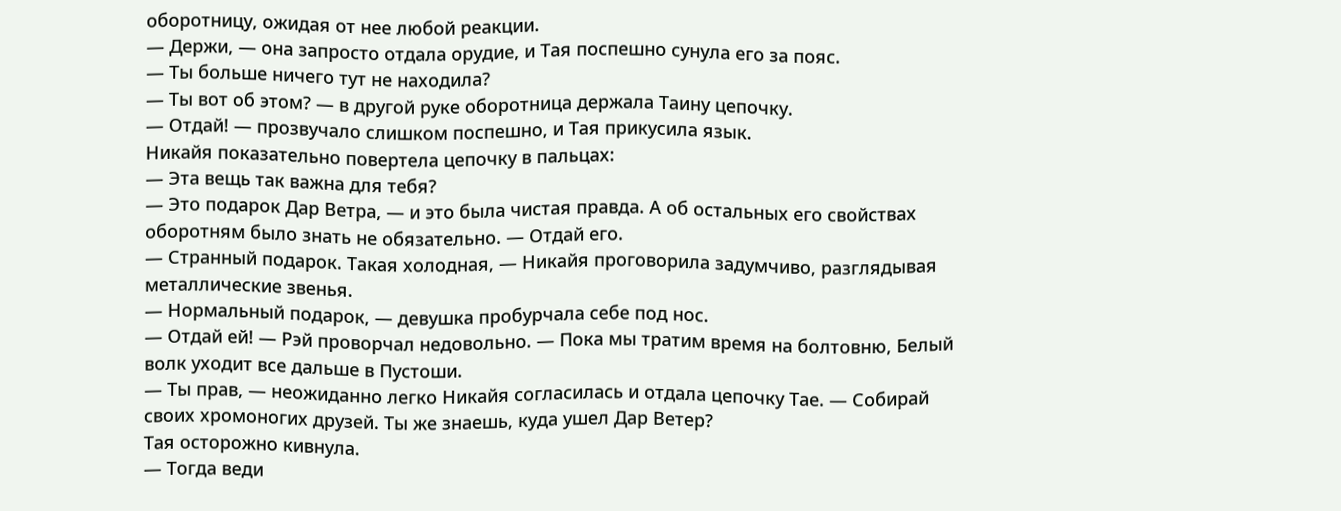оборотницу, ожидая от нее любой реакции.
— Держи, — она запросто отдала орудие, и Тая поспешно сунула его за пояс.
— Ты больше ничего тут не находила?
— Ты вот об этом? — в другой руке оборотница держала Таину цепочку.
— Отдай! — прозвучало слишком поспешно, и Тая прикусила язык.
Никайя показательно повертела цепочку в пальцах:
— Эта вещь так важна для тебя?
— Это подарок Дар Ветра, — и это была чистая правда. А об остальных его свойствах оборотням было знать не обязательно. — Отдай его.
— Странный подарок. Такая холодная, — Никайя проговорила задумчиво, разглядывая металлические звенья.
— Нормальный подарок, — девушка пробурчала себе под нос.
— Отдай ей! — Рэй проворчал недовольно. — Пока мы тратим время на болтовню, Белый волк уходит все дальше в Пустоши.
— Ты прав, — неожиданно легко Никайя согласилась и отдала цепочку Тае. — Собирай своих хромоногих друзей. Ты же знаешь, куда ушел Дар Ветер?
Тая осторожно кивнула.
— Тогда веди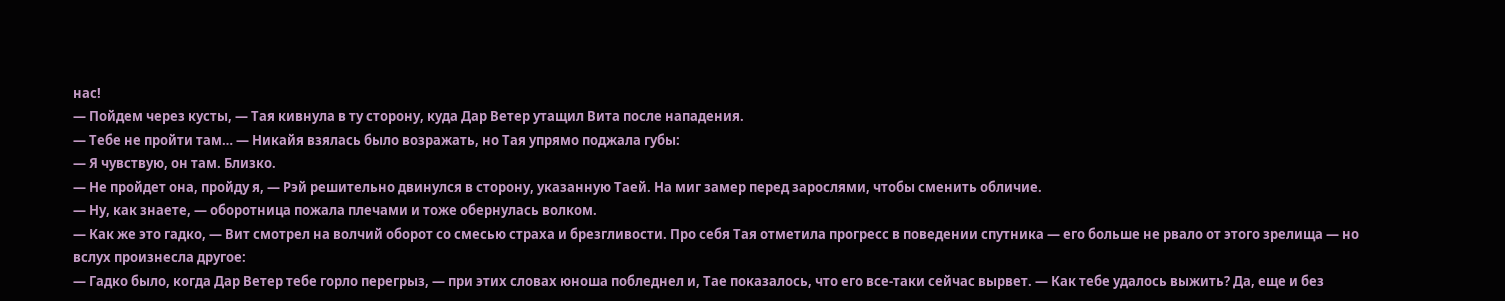нас!
— Пойдем через кусты, — Тая кивнула в ту сторону, куда Дар Ветер утащил Вита после нападения.
— Тебе не пройти там… — Никайя взялась было возражать, но Тая упрямо поджала губы:
— Я чувствую, он там. Близко.
— Не пройдет она, пройду я, — Рэй решительно двинулся в сторону, указанную Таей. На миг замер перед зарослями, чтобы сменить обличие.
— Ну, как знаете, — оборотница пожала плечами и тоже обернулась волком.
— Как же это гадко, — Вит смотрел на волчий оборот со смесью страха и брезгливости. Про себя Тая отметила прогресс в поведении спутника — его больше не рвало от этого зрелища — но вслух произнесла другое:
— Гадко было, когда Дар Ветер тебе горло перегрыз, — при этих словах юноша побледнел и, Тае показалось, что его все-таки сейчас вырвет. — Как тебе удалось выжить? Да, еще и без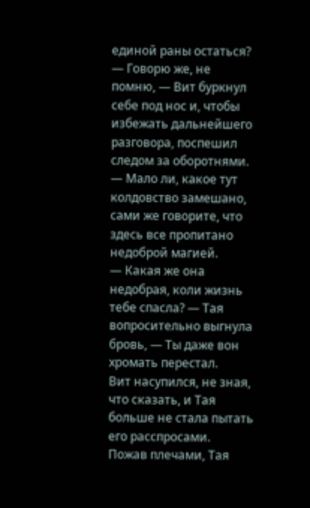единой раны остаться?
— Говорю же, не помню, — Вит буркнул себе под нос и, чтобы избежать дальнейшего разговора, поспешил следом за оборотнями. — Мало ли, какое тут колдовство замешано, сами же говорите, что здесь все пропитано недоброй магией.
— Какая же она недобрая, коли жизнь тебе спасла? — Тая вопросительно выгнула бровь, — Ты даже вон хромать перестал.
Вит насупился, не зная, что сказать, и Тая больше не стала пытать его расспросами.
Пожав плечами, Тая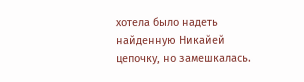хотела было надеть найденную Никайей цепочку, но замешкалась.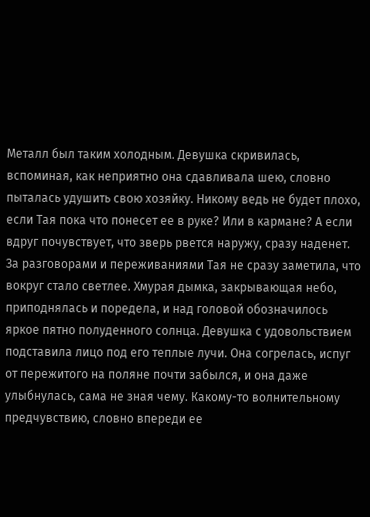Металл был таким холодным. Девушка скривилась, вспоминая, как неприятно она сдавливала шею, словно пыталась удушить свою хозяйку. Никому ведь не будет плохо, если Тая пока что понесет ее в руке? Или в кармане? А если вдруг почувствует, что зверь рвется наружу, сразу наденет.
За разговорами и переживаниями Тая не сразу заметила, что вокруг стало светлее. Хмурая дымка, закрывающая небо, приподнялась и поредела, и над головой обозначилось яркое пятно полуденного солнца. Девушка с удовольствием подставила лицо под его теплые лучи. Она согрелась, испуг от пережитого на поляне почти забылся, и она даже улыбнулась, сама не зная чему. Какому-то волнительному предчувствию, словно впереди ее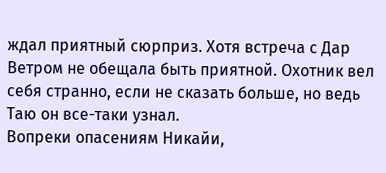ждал приятный сюрприз. Хотя встреча с Дар Ветром не обещала быть приятной. Охотник вел себя странно, если не сказать больше, но ведь Таю он все-таки узнал.
Вопреки опасениям Никайи,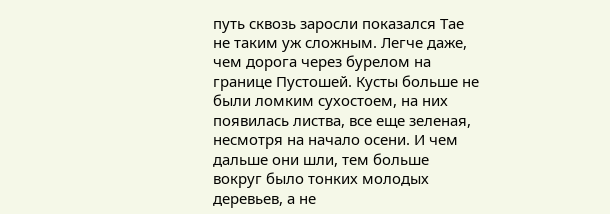путь сквозь заросли показался Тае не таким уж сложным. Легче даже, чем дорога через бурелом на границе Пустошей. Кусты больше не были ломким сухостоем, на них появилась листва, все еще зеленая, несмотря на начало осени. И чем дальше они шли, тем больше вокруг было тонких молодых деревьев, а не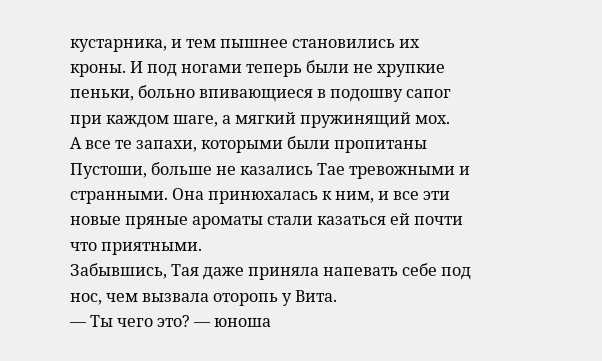кустарника, и тем пышнее становились их кроны. И под ногами теперь были не хрупкие пеньки, больно впивающиеся в подошву сапог при каждом шаге, а мягкий пружинящий мох.
А все те запахи, которыми были пропитаны Пустоши, больше не казались Тае тревожными и странными. Она принюхалась к ним, и все эти новые пряные ароматы стали казаться ей почти что приятными.
Забывшись, Тая даже приняла напевать себе под нос, чем вызвала оторопь у Вита.
— Ты чего это? — юноша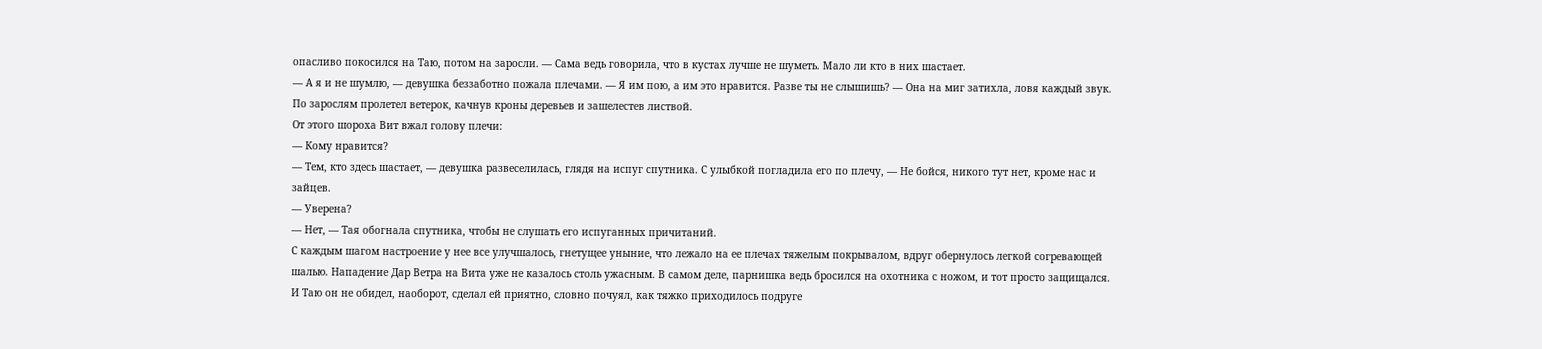опасливо покосился на Таю, потом на заросли. — Сама ведь говорила, что в кустах лучше не шуметь. Мало ли кто в них шастает.
— А я и не шумлю, — девушка беззаботно пожала плечами. — Я им пою, а им это нравится. Разве ты не слышишь? — Она на миг затихла, ловя каждый звук. По зарослям пролетел ветерок, качнув кроны деревьев и зашелестев листвой.
От этого шороха Вит вжал голову плечи:
— Кому нравится?
— Тем, кто здесь шастает, — девушка развеселилась, глядя на испуг спутника. С улыбкой погладила его по плечу, — Не бойся, никого тут нет, кроме нас и зайцев.
— Уверена?
— Нет, — Тая обогнала спутника, чтобы не слушать его испуганных причитаний.
С каждым шагом настроение у нее все улучшалось, гнетущее уныние, что лежало на ее плечах тяжелым покрывалом, вдруг обернулось легкой согревающей шалью. Нападение Дар Ветра на Вита уже не казалось столь ужасным. В самом деле, парнишка ведь бросился на охотника с ножом, и тот просто защищался. И Таю он не обидел, наоборот, сделал ей приятно, словно почуял, как тяжко приходилось подруге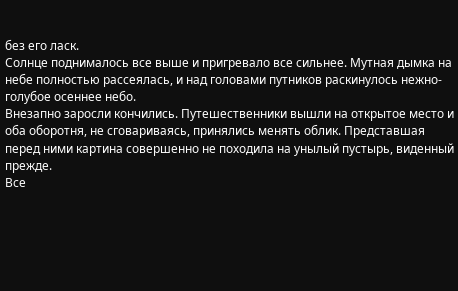без его ласк.
Солнце поднималось все выше и пригревало все сильнее. Мутная дымка на небе полностью рассеялась, и над головами путников раскинулось нежно-голубое осеннее небо.
Внезапно заросли кончились. Путешественники вышли на открытое место и оба оборотня, не сговариваясь, принялись менять облик. Представшая перед ними картина совершенно не походила на унылый пустырь, виденный прежде.
Все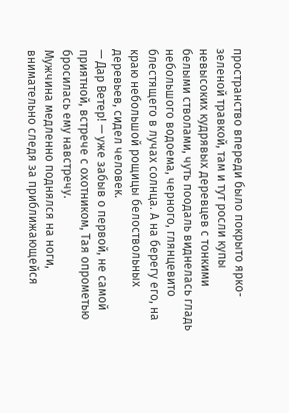пространство впереди было покрыто ярко-зеленой травкой, там и тут росли купы невысоких кудрявых деревцев с тонкими белыми стволами, чуть поодаль виднелась гладь небольшого водоема, черного, глянцевито блестящего в лучах солнца. А на берегу его, на краю небольшой рощицы белоствольных деревьев, сидел человек.
— Дар Ветер! — уже забыв о первой, не самой приятной, встрече с охотником, Тая опрометью бросилась ему навстречу.
Мужчина медленно поднялся на ноги, внимательно следя за приближающейся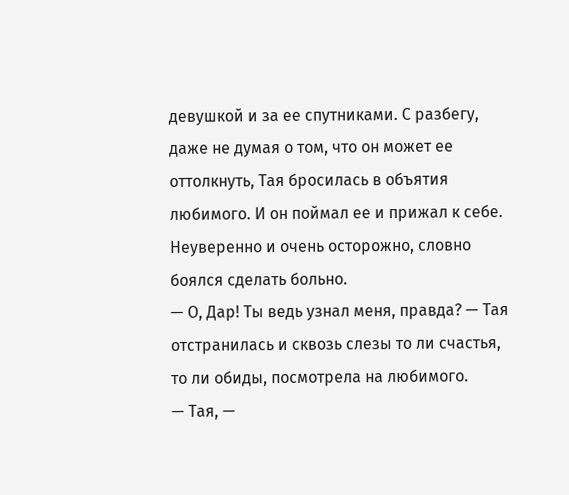девушкой и за ее спутниками. С разбегу, даже не думая о том, что он может ее оттолкнуть, Тая бросилась в объятия любимого. И он поймал ее и прижал к себе. Неуверенно и очень осторожно, словно боялся сделать больно.
— О, Дар! Ты ведь узнал меня, правда? — Тая отстранилась и сквозь слезы то ли счастья, то ли обиды, посмотрела на любимого.
— Тая, —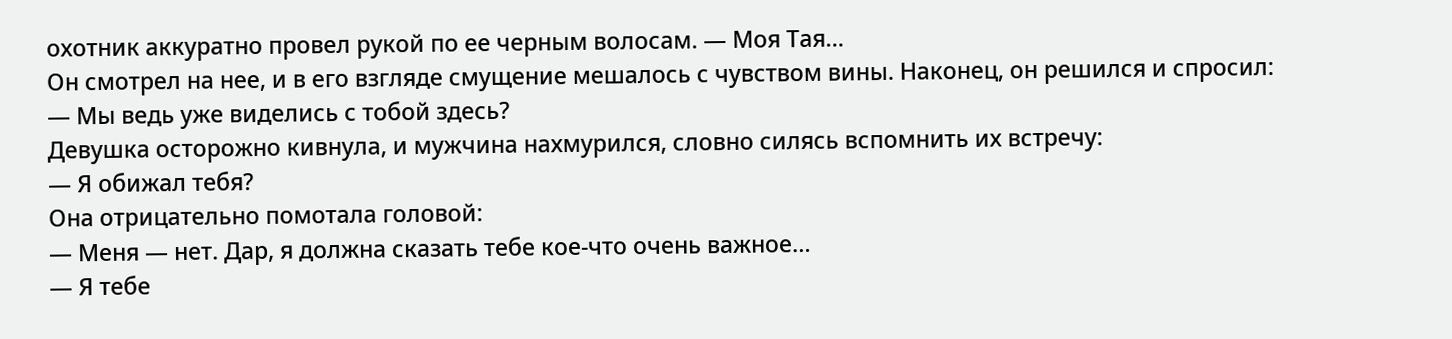охотник аккуратно провел рукой по ее черным волосам. — Моя Тая…
Он смотрел на нее, и в его взгляде смущение мешалось с чувством вины. Наконец, он решился и спросил:
— Мы ведь уже виделись с тобой здесь?
Девушка осторожно кивнула, и мужчина нахмурился, словно силясь вспомнить их встречу:
— Я обижал тебя?
Она отрицательно помотала головой:
— Меня — нет. Дар, я должна сказать тебе кое-что очень важное…
— Я тебе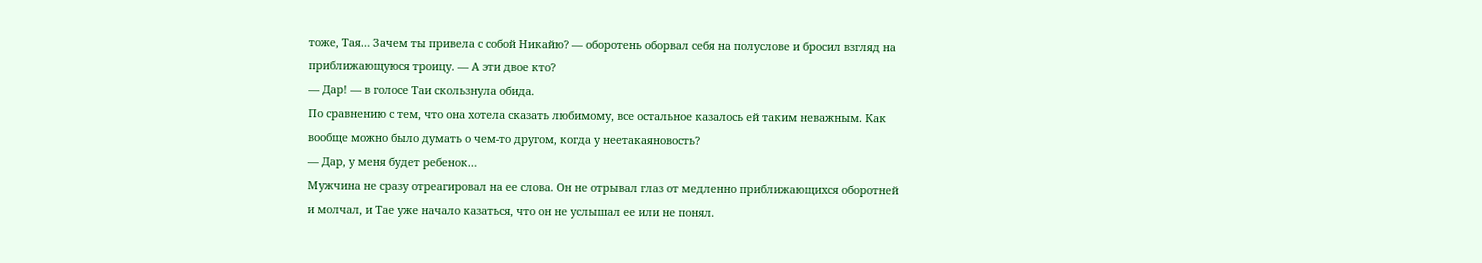тоже, Тая… Зачем ты привела с собой Никайю? — оборотень оборвал себя на полуслове и бросил взгляд на приближающуюся троицу. — А эти двое кто?
— Дар! — в голосе Таи скользнула обида.
По сравнению с тем, что она хотела сказать любимому, все остальное казалось ей таким неважным. Как вообще можно было думать о чем-то другом, когда у неетакаяновость?
— Дар, у меня будет ребенок…
Мужчина не сразу отреагировал на ее слова. Он не отрывал глаз от медленно приближающихся оборотней и молчал, и Тае уже начало казаться, что он не услышал ее или не понял.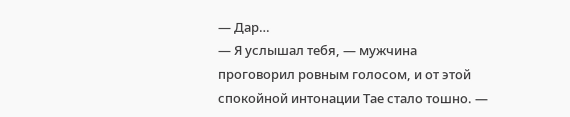— Дар…
— Я услышал тебя, — мужчина проговорил ровным голосом, и от этой спокойной интонации Тае стало тошно. —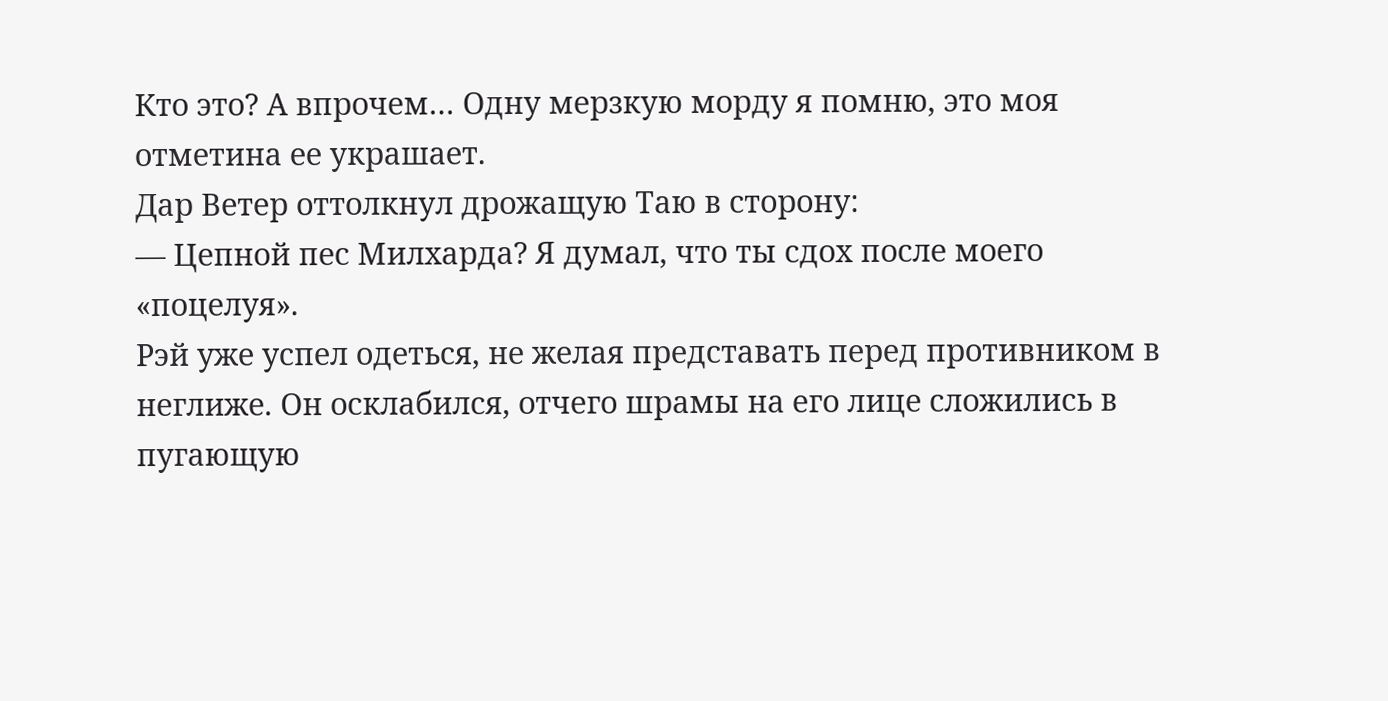Кто это? А впрочем… Одну мерзкую морду я помню, это моя отметина ее украшает.
Дар Ветер оттолкнул дрожащую Таю в сторону:
— Цепной пес Милхарда? Я думал, что ты сдох после моего «поцелуя».
Рэй уже успел одеться, не желая представать перед противником в неглиже. Он осклабился, отчего шрамы на его лице сложились в пугающую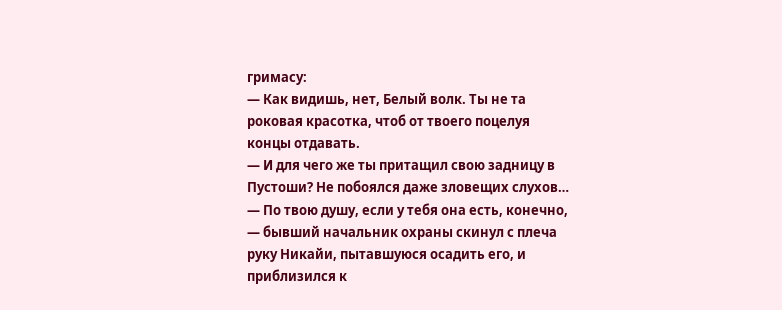гримасу:
— Как видишь, нет, Белый волк. Ты не та роковая красотка, чтоб от твоего поцелуя концы отдавать.
— И для чего же ты притащил свою задницу в Пустоши? Не побоялся даже зловещих слухов…
— По твою душу, если у тебя она есть, конечно, — бывший начальник охраны скинул с плеча руку Никайи, пытавшуюся осадить его, и приблизился к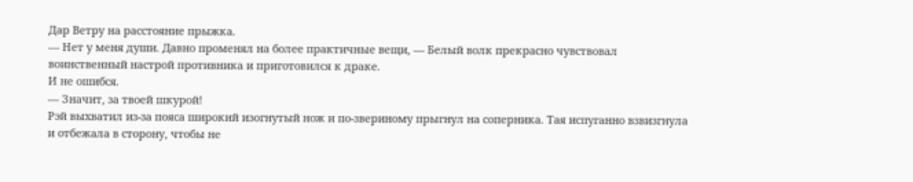Дар Ветру на расстояние прыжка.
— Нет у меня души. Давно променял на более практичные вещи, — Белый волк прекрасно чувствовал воинственный настрой противника и приготовился к драке.
И не ошибся.
— Значит, за твоей шкурой!
Рэй выхватил из-за пояса широкий изогнутый нож и по-звериному прыгнул на соперника. Тая испуганно взвизгнула и отбежала в сторону, чтобы не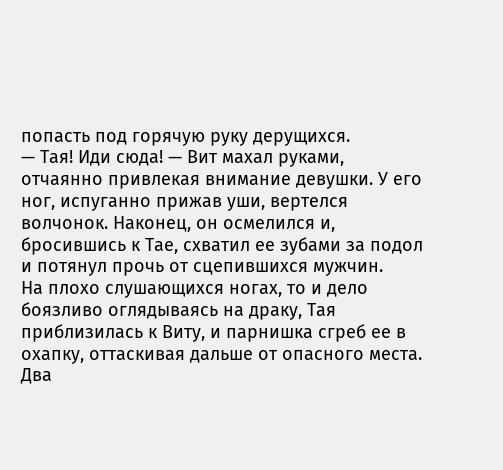попасть под горячую руку дерущихся.
— Тая! Иди сюда! — Вит махал руками, отчаянно привлекая внимание девушки. У его ног, испуганно прижав уши, вертелся волчонок. Наконец, он осмелился и, бросившись к Тае, схватил ее зубами за подол и потянул прочь от сцепившихся мужчин.
На плохо слушающихся ногах, то и дело боязливо оглядываясь на драку, Тая приблизилась к Виту, и парнишка сгреб ее в охапку, оттаскивая дальше от опасного места.
Два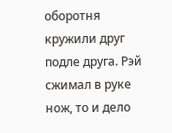оборотня кружили друг подле друга. Рэй сжимал в руке нож, то и дело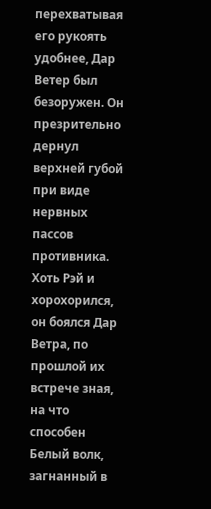перехватывая его рукоять удобнее, Дар Ветер был безоружен. Он презрительно дернул верхней губой при виде нервных пассов противника. Хоть Рэй и хорохорился, он боялся Дар Ветра, по прошлой их встрече зная, на что способен Белый волк, загнанный в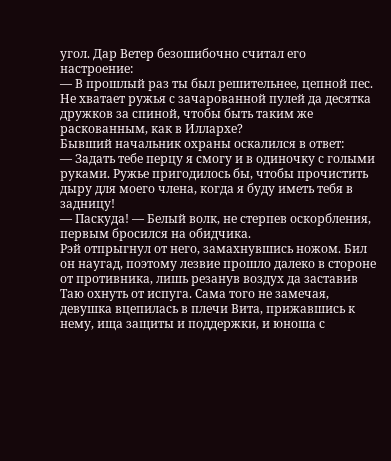угол. Дар Ветер безошибочно считал его настроение:
— В прошлый раз ты был решительнее, цепной пес. Не хватает ружья с зачарованной пулей да десятка дружков за спиной, чтобы быть таким же раскованным, как в Иллархе?
Бывший начальник охраны оскалился в ответ:
— Задать тебе перцу я смогу и в одиночку с голыми руками. Ружье пригодилось бы, чтобы прочистить дыру для моего члена, когда я буду иметь тебя в задницу!
— Паскуда! — Белый волк, не стерпев оскорбления, первым бросился на обидчика.
Рэй отпрыгнул от него, замахнувшись ножом. Бил он наугад, поэтому лезвие прошло далеко в стороне от противника, лишь резанув воздух да заставив Таю охнуть от испуга. Сама того не замечая, девушка вцепилась в плечи Вита, прижавшись к нему, ища защиты и поддержки, и юноша с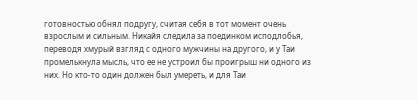готовностью обнял подругу, считая себя в тот момент очень взрослым и сильным. Никайя следила за поединком исподлобья, переводя хмурый взгляд с одного мужчины на другого, и у Таи промелькнула мысль, что ее не устроил бы проигрыш ни одного из них. Но кто-то один должен был умереть, и для Таи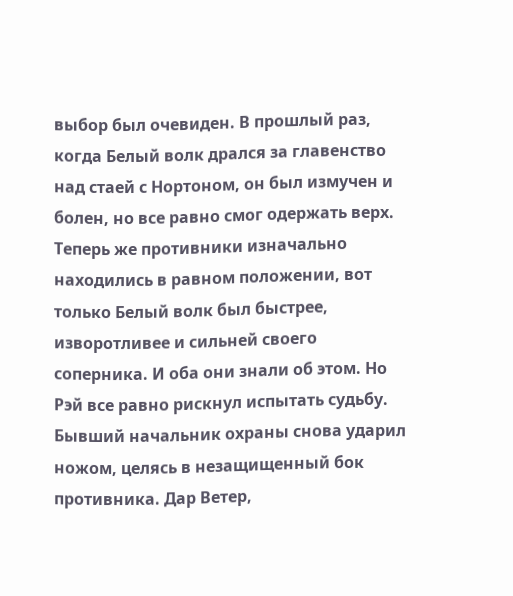выбор был очевиден. В прошлый раз, когда Белый волк дрался за главенство над стаей с Нортоном, он был измучен и болен, но все равно смог одержать верх. Теперь же противники изначально находились в равном положении, вот только Белый волк был быстрее, изворотливее и сильней своего соперника. И оба они знали об этом. Но Рэй все равно рискнул испытать судьбу.
Бывший начальник охраны снова ударил ножом, целясь в незащищенный бок противника. Дар Ветер,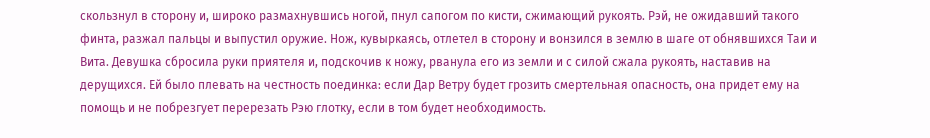скользнул в сторону и, широко размахнувшись ногой, пнул сапогом по кисти, сжимающий рукоять. Рэй, не ожидавший такого финта, разжал пальцы и выпустил оружие. Нож, кувыркаясь, отлетел в сторону и вонзился в землю в шаге от обнявшихся Таи и Вита. Девушка сбросила руки приятеля и, подскочив к ножу, рванула его из земли и с силой сжала рукоять, наставив на дерущихся. Ей было плевать на честность поединка: если Дар Ветру будет грозить смертельная опасность, она придет ему на помощь и не побрезгует перерезать Рэю глотку, если в том будет необходимость.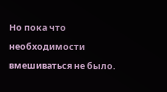Но пока что необходимости вмешиваться не было.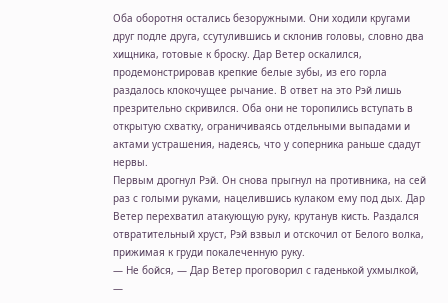Оба оборотня остались безоружными. Они ходили кругами друг подле друга, ссутулившись и склонив головы, словно два хищника, готовые к броску. Дар Ветер оскалился, продемонстрировав крепкие белые зубы, из его горла раздалось клокочущее рычание. В ответ на это Рэй лишь презрительно скривился. Оба они не торопились вступать в открытую схватку, ограничиваясь отдельными выпадами и актами устрашения, надеясь, что у соперника раньше сдадут нервы.
Первым дрогнул Рэй. Он снова прыгнул на противника, на сей раз с голыми руками, нацелившись кулаком ему под дых. Дар Ветер перехватил атакующую руку, крутанув кисть. Раздался отвратительный хруст, Рэй взвыл и отскочил от Белого волка, прижимая к груди покалеченную руку.
— Не бойся, — Дар Ветер проговорил с гаденькой ухмылкой, —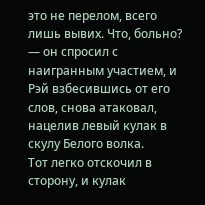это не перелом, всего лишь вывих. Что, больно? — он спросил с наигранным участием, и Рэй взбесившись от его слов, снова атаковал, нацелив левый кулак в скулу Белого волка.
Тот легко отскочил в сторону, и кулак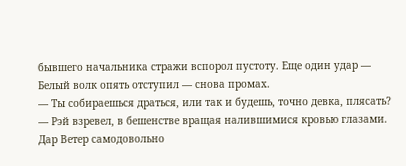бывшего начальника стражи вспорол пустоту. Еще один удар — Белый волк опять отступил — снова промах.
— Ты собираешься драться, или так и будешь, точно девка, плясать? — Рэй взревел, в бешенстве вращая налившимися кровью глазами.
Дар Ветер самодовольно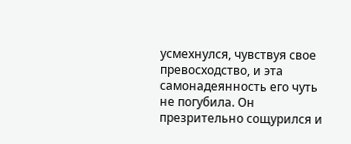усмехнулся, чувствуя свое превосходство, и эта самонадеянность его чуть не погубила. Он презрительно сощурился и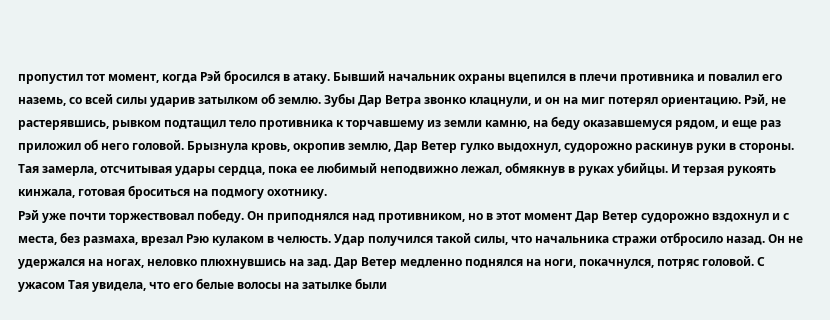пропустил тот момент, когда Рэй бросился в атаку. Бывший начальник охраны вцепился в плечи противника и повалил его наземь, со всей силы ударив затылком об землю. Зубы Дар Ветра звонко клацнули, и он на миг потерял ориентацию. Рэй, не растерявшись, рывком подтащил тело противника к торчавшему из земли камню, на беду оказавшемуся рядом, и еще раз приложил об него головой. Брызнула кровь, окропив землю, Дар Ветер гулко выдохнул, судорожно раскинув руки в стороны. Тая замерла, отсчитывая удары сердца, пока ее любимый неподвижно лежал, обмякнув в руках убийцы. И терзая рукоять кинжала, готовая броситься на подмогу охотнику.
Рэй уже почти торжествовал победу. Он приподнялся над противником, но в этот момент Дар Ветер судорожно вздохнул и с места, без размаха, врезал Рэю кулаком в челюсть. Удар получился такой силы, что начальника стражи отбросило назад. Он не удержался на ногах, неловко плюхнувшись на зад. Дар Ветер медленно поднялся на ноги, покачнулся, потряс головой. С ужасом Тая увидела, что его белые волосы на затылке были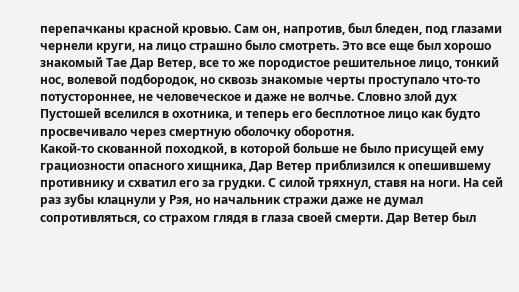перепачканы красной кровью. Сам он, напротив, был бледен, под глазами чернели круги, на лицо страшно было смотреть. Это все еще был хорошо знакомый Тае Дар Ветер, все то же породистое решительное лицо, тонкий нос, волевой подбородок, но сквозь знакомые черты проступало что-то потустороннее, не человеческое и даже не волчье. Словно злой дух Пустошей вселился в охотника, и теперь его бесплотное лицо как будто просвечивало через смертную оболочку оборотня.
Какой-то скованной походкой, в которой больше не было присущей ему грациозности опасного хищника, Дар Ветер приблизился к опешившему противнику и схватил его за грудки. С силой тряхнул, ставя на ноги. На сей раз зубы клацнули у Рэя, но начальник стражи даже не думал сопротивляться, со страхом глядя в глаза своей смерти. Дар Ветер был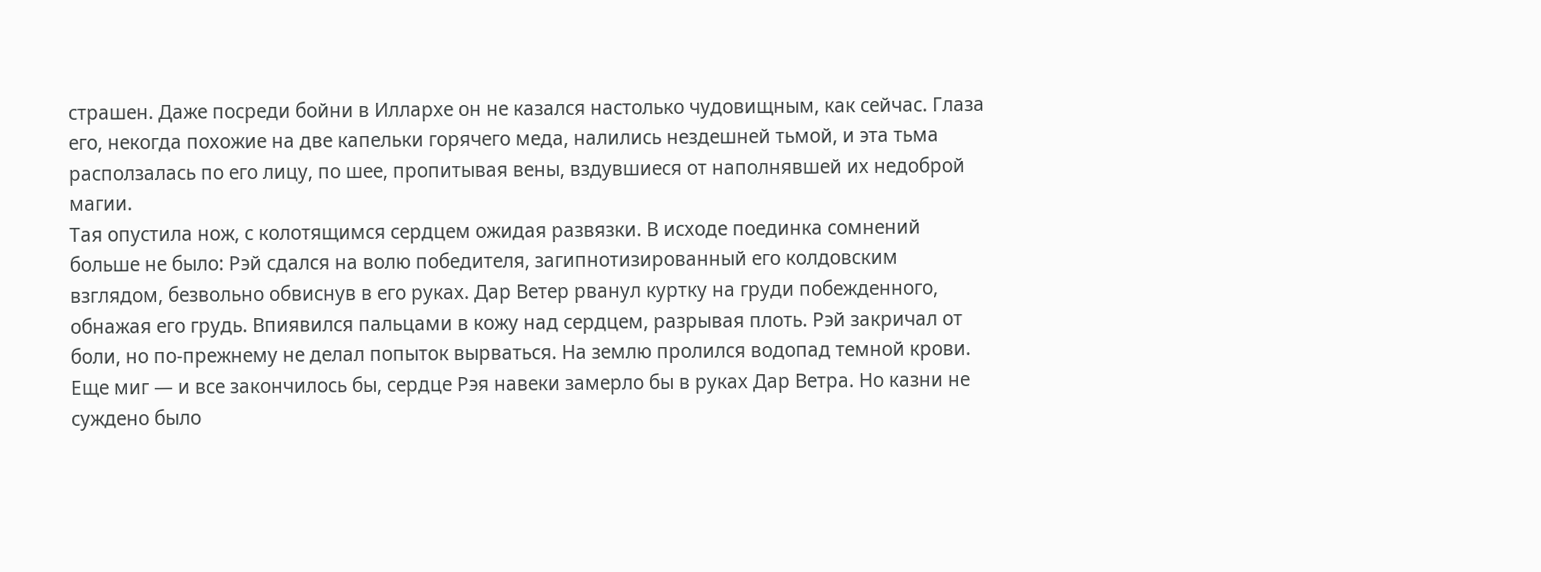страшен. Даже посреди бойни в Иллархе он не казался настолько чудовищным, как сейчас. Глаза его, некогда похожие на две капельки горячего меда, налились нездешней тьмой, и эта тьма расползалась по его лицу, по шее, пропитывая вены, вздувшиеся от наполнявшей их недоброй магии.
Тая опустила нож, с колотящимся сердцем ожидая развязки. В исходе поединка сомнений больше не было: Рэй сдался на волю победителя, загипнотизированный его колдовским взглядом, безвольно обвиснув в его руках. Дар Ветер рванул куртку на груди побежденного, обнажая его грудь. Впиявился пальцами в кожу над сердцем, разрывая плоть. Рэй закричал от боли, но по-прежнему не делал попыток вырваться. На землю пролился водопад темной крови. Еще миг — и все закончилось бы, сердце Рэя навеки замерло бы в руках Дар Ветра. Но казни не суждено было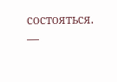состояться.
—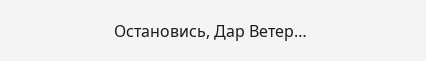Остановись, Дар Ветер…